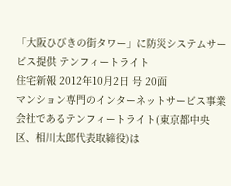「大阪ひびきの街タワー」に防災システムサービス提供 テンフィートライト
住宅新報 2012年10月2日 号 20面
マンション専門のインターネットサービス事業会社であるテンフィートライト(東京都中央区、相川太郎代表取締役)は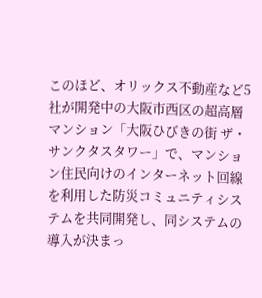このほど、オリックス不動産など5社が開発中の大阪市西区の超高層マンション「大阪ひびきの街 ザ・サンクタスタワー」で、マンション住民向けのインターネット回線を利用した防災コミュニティシステムを共同開発し、同システムの導入が決まっ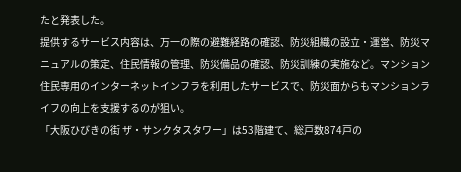たと発表した。
提供するサービス内容は、万一の際の避難経路の確認、防災組織の設立・運営、防災マニュアルの策定、住民情報の管理、防災備品の確認、防災訓練の実施など。マンション住民専用のインターネットインフラを利用したサービスで、防災面からもマンションライフの向上を支援するのが狙い。
「大阪ひびきの街 ザ・サンクタスタワー」は53階建て、総戸数874戸の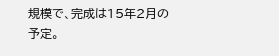規模で、完成は15年2月の予定。